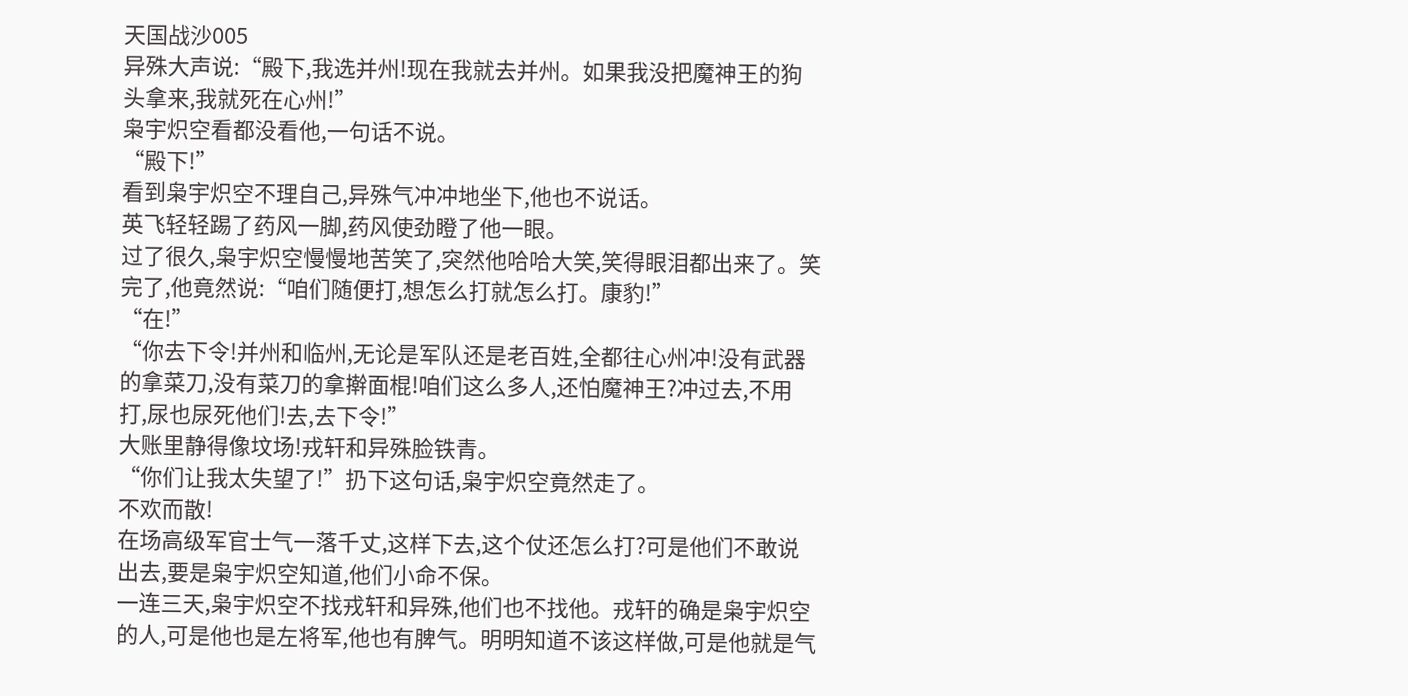天国战沙005
异殊大声说:“殿下,我选并州!现在我就去并州。如果我没把魔神王的狗头拿来,我就死在心州!”
枭宇炽空看都没看他,一句话不说。
“殿下!”
看到枭宇炽空不理自己,异殊气冲冲地坐下,他也不说话。
英飞轻轻踢了药风一脚,药风使劲瞪了他一眼。
过了很久,枭宇炽空慢慢地苦笑了,突然他哈哈大笑,笑得眼泪都出来了。笑完了,他竟然说:“咱们随便打,想怎么打就怎么打。康豹!”
“在!”
“你去下令!并州和临州,无论是军队还是老百姓,全都往心州冲!没有武器的拿菜刀,没有菜刀的拿擀面棍!咱们这么多人,还怕魔神王?冲过去,不用打,尿也尿死他们!去,去下令!”
大账里静得像坟场!戎轩和异殊脸铁青。
“你们让我太失望了!”扔下这句话,枭宇炽空竟然走了。
不欢而散!
在场高级军官士气一落千丈,这样下去,这个仗还怎么打?可是他们不敢说出去,要是枭宇炽空知道,他们小命不保。
一连三天,枭宇炽空不找戎轩和异殊,他们也不找他。戎轩的确是枭宇炽空的人,可是他也是左将军,他也有脾气。明明知道不该这样做,可是他就是气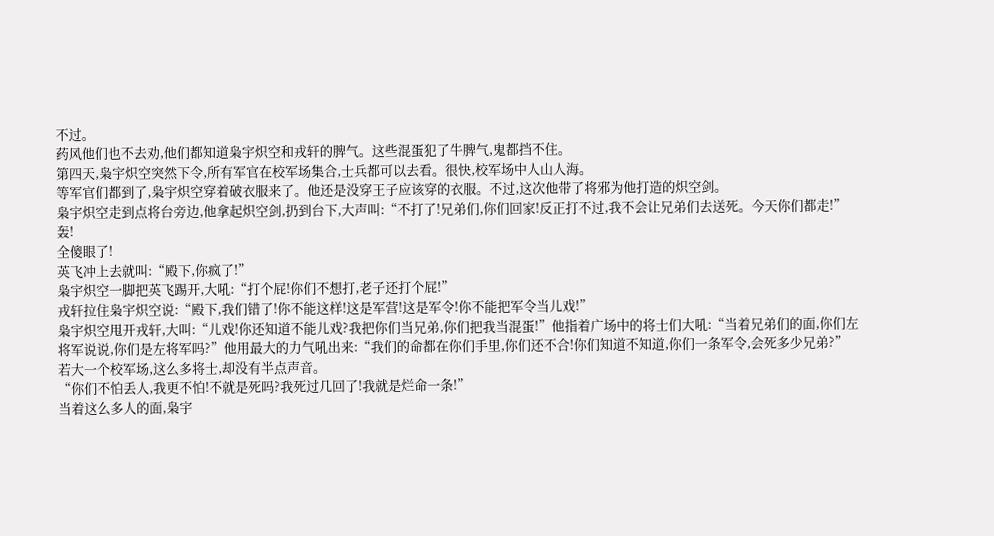不过。
药风他们也不去劝,他们都知道枭宇炽空和戎轩的脾气。这些混蛋犯了牛脾气,鬼都挡不住。
第四天,枭宇炽空突然下令,所有军官在校军场集合,士兵都可以去看。很快,校军场中人山人海。
等军官们都到了,枭宇炽空穿着破衣服来了。他还是没穿王子应该穿的衣服。不过,这次他带了将邪为他打造的炽空剑。
枭宇炽空走到点将台旁边,他拿起炽空剑,扔到台下,大声叫:“不打了!兄弟们,你们回家!反正打不过,我不会让兄弟们去送死。今天你们都走!”
轰!
全傻眼了!
英飞冲上去就叫:“殿下,你疯了!”
枭宇炽空一脚把英飞踢开,大吼:“打个屁!你们不想打,老子还打个屁!”
戎轩拉住枭宇炽空说:“殿下,我们错了!你不能这样!这是军营!这是军令!你不能把军令当儿戏!”
枭宇炽空甩开戎轩,大叫:“儿戏!你还知道不能儿戏?我把你们当兄弟,你们把我当混蛋!”他指着广场中的将士们大吼:“当着兄弟们的面,你们左将军说说,你们是左将军吗?”他用最大的力气吼出来:“我们的命都在你们手里,你们还不合!你们知道不知道,你们一条军令,会死多少兄弟?”
若大一个校军场,这么多将士,却没有半点声音。
“你们不怕丢人,我更不怕!不就是死吗?我死过几回了!我就是烂命一条!”
当着这么多人的面,枭宇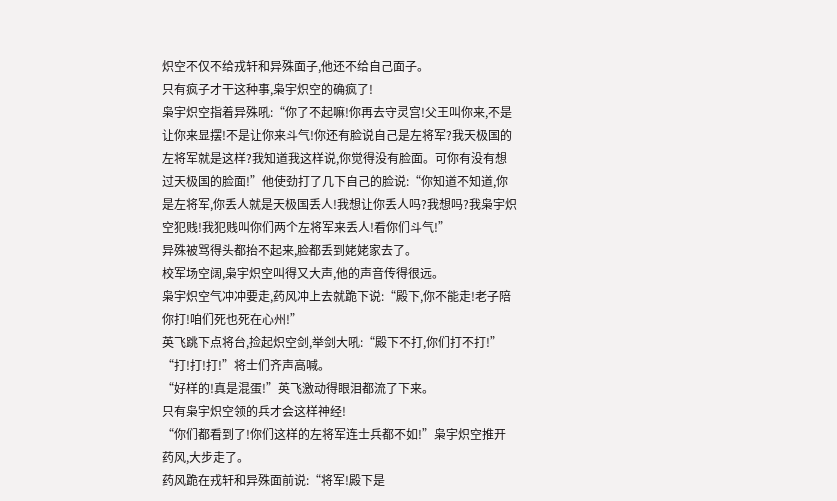炽空不仅不给戎轩和异殊面子,他还不给自己面子。
只有疯子才干这种事,枭宇炽空的确疯了!
枭宇炽空指着异殊吼:“你了不起嘛!你再去守灵宫!父王叫你来,不是让你来显摆!不是让你来斗气!你还有脸说自己是左将军?我天极国的左将军就是这样?我知道我这样说,你觉得没有脸面。可你有没有想过天极国的脸面!”他使劲打了几下自己的脸说:“你知道不知道,你是左将军,你丢人就是天极国丢人!我想让你丢人吗?我想吗?我枭宇炽空犯贱!我犯贱叫你们两个左将军来丢人!看你们斗气!”
异殊被骂得头都抬不起来,脸都丢到姥姥家去了。
校军场空阔,枭宇炽空叫得又大声,他的声音传得很远。
枭宇炽空气冲冲要走,药风冲上去就跪下说:“殿下,你不能走!老子陪你打!咱们死也死在心州!”
英飞跳下点将台,捡起炽空剑,举剑大吼:“殿下不打,你们打不打!”
“打!打!打!”将士们齐声高喊。
“好样的!真是混蛋!”英飞激动得眼泪都流了下来。
只有枭宇炽空领的兵才会这样神经!
“你们都看到了!你们这样的左将军连士兵都不如!”枭宇炽空推开药风,大步走了。
药风跪在戎轩和异殊面前说:“将军!殿下是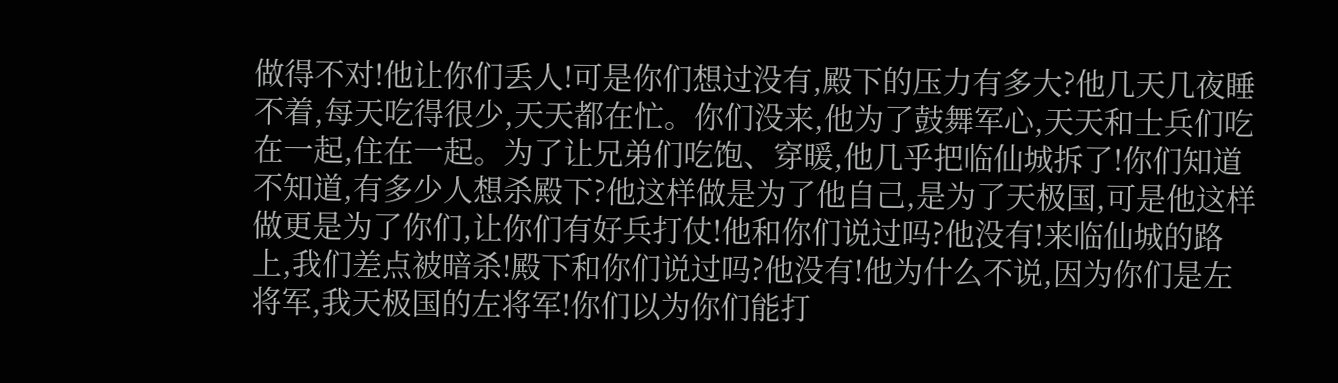做得不对!他让你们丢人!可是你们想过没有,殿下的压力有多大?他几天几夜睡不着,每天吃得很少,天天都在忙。你们没来,他为了鼓舞军心,天天和士兵们吃在一起,住在一起。为了让兄弟们吃饱、穿暖,他几乎把临仙城拆了!你们知道不知道,有多少人想杀殿下?他这样做是为了他自己,是为了天极国,可是他这样做更是为了你们,让你们有好兵打仗!他和你们说过吗?他没有!来临仙城的路上,我们差点被暗杀!殿下和你们说过吗?他没有!他为什么不说,因为你们是左将军,我天极国的左将军!你们以为你们能打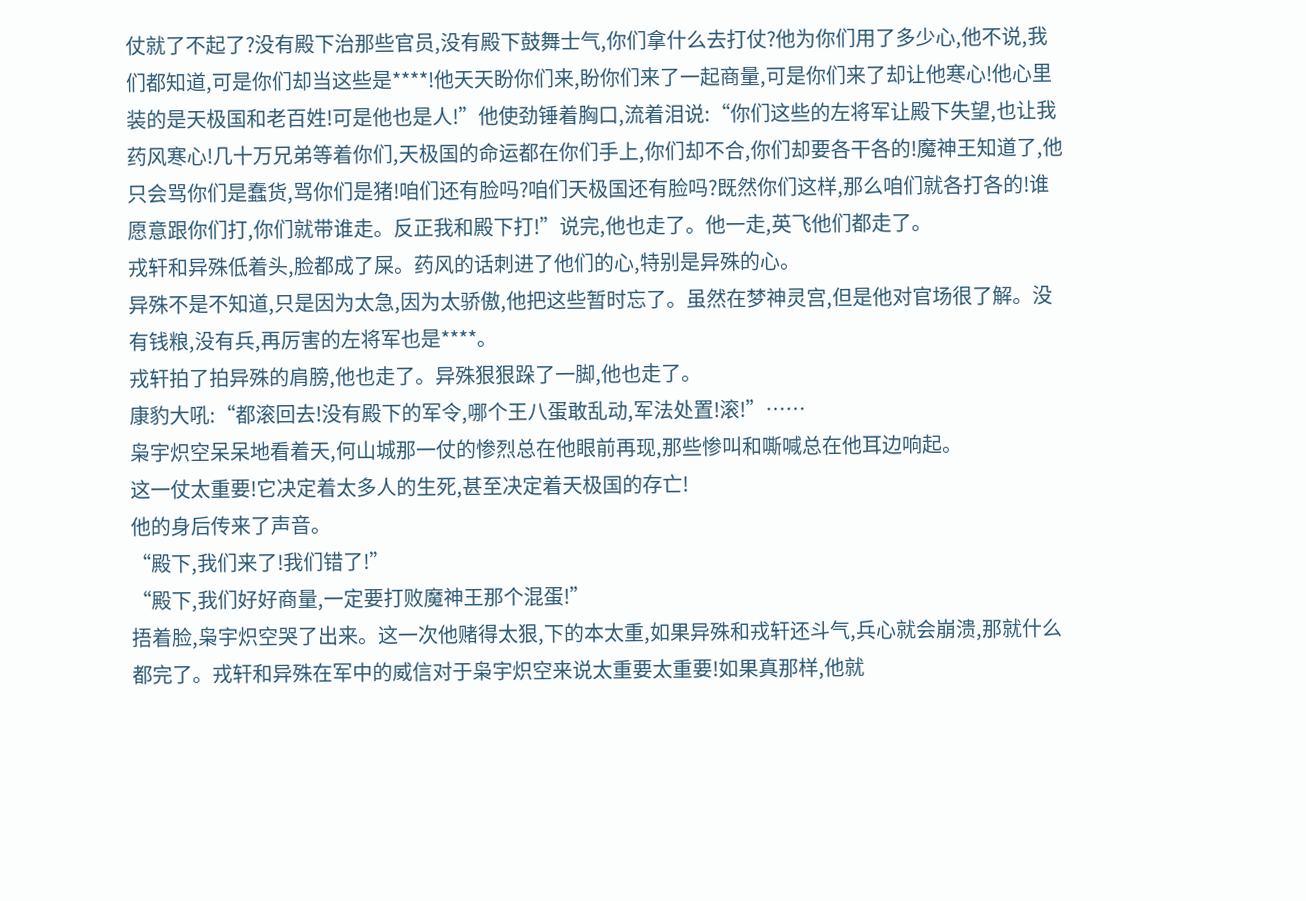仗就了不起了?没有殿下治那些官员,没有殿下鼓舞士气,你们拿什么去打仗?他为你们用了多少心,他不说,我们都知道,可是你们却当这些是****!他天天盼你们来,盼你们来了一起商量,可是你们来了却让他寒心!他心里装的是天极国和老百姓!可是他也是人!”他使劲锤着胸口,流着泪说:“你们这些的左将军让殿下失望,也让我药风寒心!几十万兄弟等着你们,天极国的命运都在你们手上,你们却不合,你们却要各干各的!魔神王知道了,他只会骂你们是蠢货,骂你们是猪!咱们还有脸吗?咱们天极国还有脸吗?既然你们这样,那么咱们就各打各的!谁愿意跟你们打,你们就带谁走。反正我和殿下打!”说完,他也走了。他一走,英飞他们都走了。
戎轩和异殊低着头,脸都成了屎。药风的话刺进了他们的心,特别是异殊的心。
异殊不是不知道,只是因为太急,因为太骄傲,他把这些暂时忘了。虽然在梦神灵宫,但是他对官场很了解。没有钱粮,没有兵,再厉害的左将军也是****。
戎轩拍了拍异殊的肩膀,他也走了。异殊狠狠跺了一脚,他也走了。
康豹大吼:“都滚回去!没有殿下的军令,哪个王八蛋敢乱动,军法处置!滚!”……
枭宇炽空呆呆地看着天,何山城那一仗的惨烈总在他眼前再现,那些惨叫和嘶喊总在他耳边响起。
这一仗太重要!它决定着太多人的生死,甚至决定着天极国的存亡!
他的身后传来了声音。
“殿下,我们来了!我们错了!”
“殿下,我们好好商量,一定要打败魔神王那个混蛋!”
捂着脸,枭宇炽空哭了出来。这一次他赌得太狠,下的本太重,如果异殊和戎轩还斗气,兵心就会崩溃,那就什么都完了。戎轩和异殊在军中的威信对于枭宇炽空来说太重要太重要!如果真那样,他就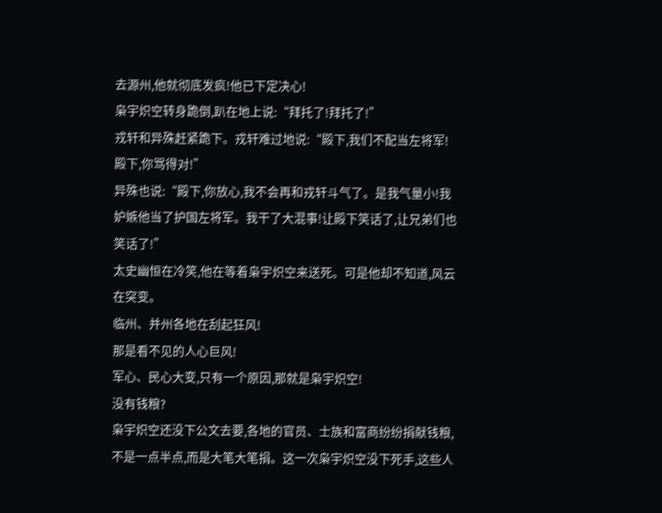去源州,他就彻底发疯!他已下定决心!
枭宇炽空转身跪倒,趴在地上说:“拜托了!拜托了!”
戎轩和异殊赶紧跪下。戎轩难过地说:“殿下,我们不配当左将军!殿下,你骂得对!”
异殊也说:“殿下,你放心,我不会再和戎轩斗气了。是我气量小!我妒嫉他当了护国左将军。我干了大混事!让殿下笑话了,让兄弟们也笑话了!”
太史幽恒在冷笑,他在等着枭宇炽空来送死。可是他却不知道,风云在突变。
临州、并州各地在刮起狂风!
那是看不见的人心巨风!
军心、民心大变,只有一个原因,那就是枭宇炽空!
没有钱粮?
枭宇炽空还没下公文去要,各地的官员、士族和富商纷纷捐献钱粮,不是一点半点,而是大笔大笔捐。这一次枭宇炽空没下死手,这些人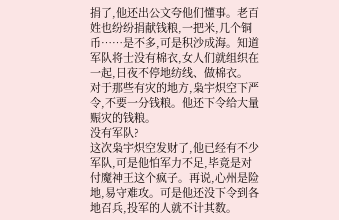捐了,他还出公文夸他们懂事。老百姓也纷纷捐献钱粮,一把米,几个铜币……是不多,可是积沙成海。知道军队将士没有棉衣,女人们就组织在一起,日夜不停地纺线、做棉衣。
对于那些有灾的地方,枭宇炽空下严令,不要一分钱粮。他还下令给大量赈灾的钱粮。
没有军队?
这次枭宇炽空发财了,他已经有不少军队,可是他怕军力不足,毕竟是对付魔神王这个疯子。再说,心州是险地,易守难攻。可是他还没下令到各地召兵,投军的人就不计其数。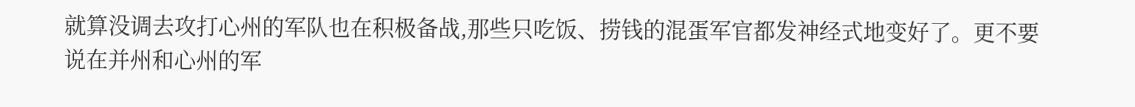就算没调去攻打心州的军队也在积极备战,那些只吃饭、捞钱的混蛋军官都发神经式地变好了。更不要说在并州和心州的军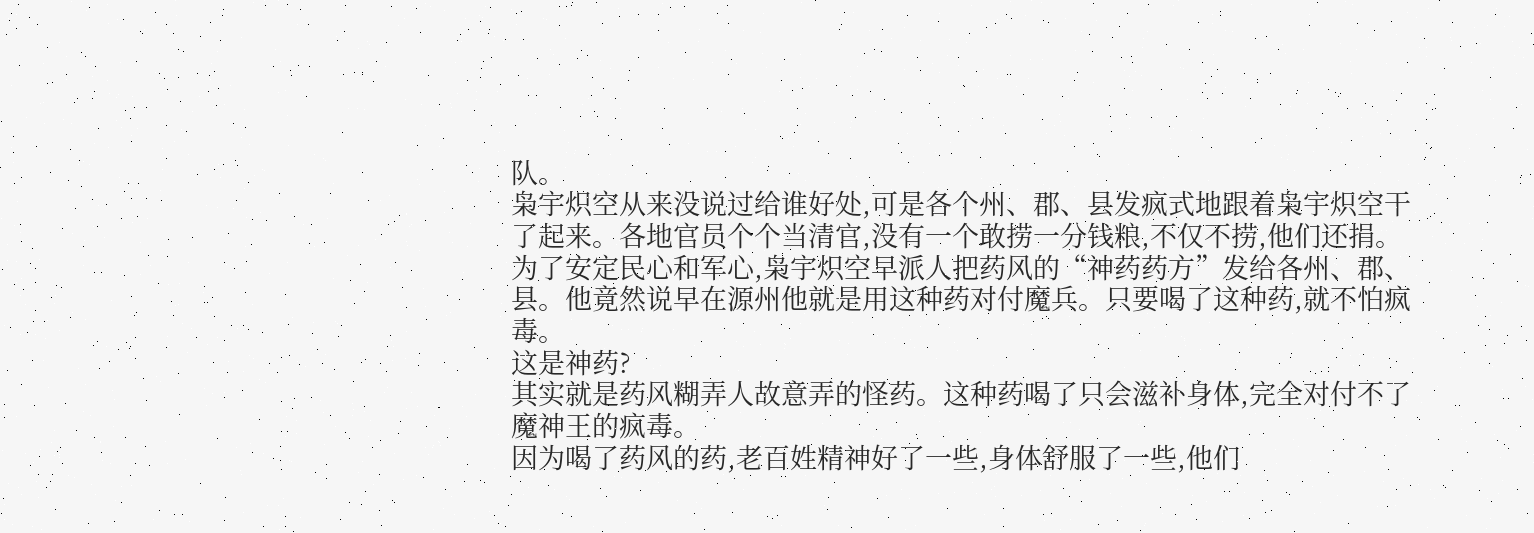队。
枭宇炽空从来没说过给谁好处,可是各个州、郡、县发疯式地跟着枭宇炽空干了起来。各地官员个个当清官,没有一个敢捞一分钱粮,不仅不捞,他们还捐。
为了安定民心和军心,枭宇炽空早派人把药风的“神药药方”发给各州、郡、县。他竟然说早在源州他就是用这种药对付魔兵。只要喝了这种药,就不怕疯毒。
这是神药?
其实就是药风糊弄人故意弄的怪药。这种药喝了只会滋补身体,完全对付不了魔神王的疯毒。
因为喝了药风的药,老百姓精神好了一些,身体舒服了一些,他们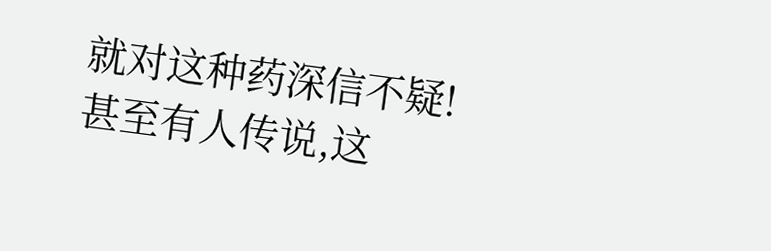就对这种药深信不疑!甚至有人传说,这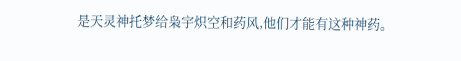是天灵神托梦给枭宇炽空和药风,他们才能有这种神药。